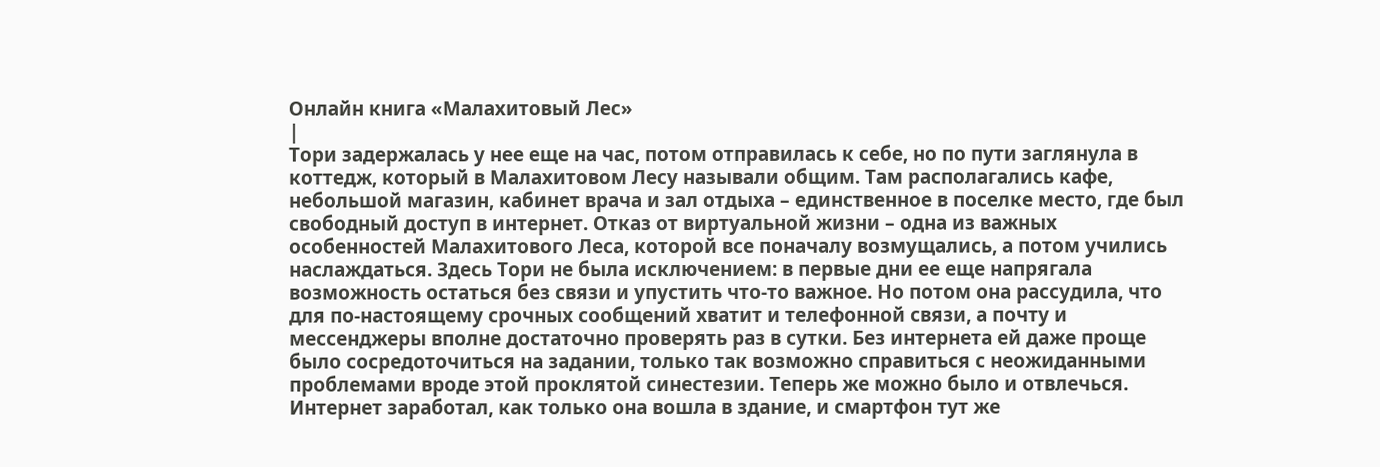Онлайн книга «Малахитовый Лес»
|
Тори задержалась у нее еще на час, потом отправилась к себе, но по пути заглянула в коттедж, который в Малахитовом Лесу называли общим. Там располагались кафе, небольшой магазин, кабинет врача и зал отдыха – единственное в поселке место, где был свободный доступ в интернет. Отказ от виртуальной жизни – одна из важных особенностей Малахитового Леса, которой все поначалу возмущались, а потом учились наслаждаться. Здесь Тори не была исключением: в первые дни ее еще напрягала возможность остаться без связи и упустить что-то важное. Но потом она рассудила, что для по-настоящему срочных сообщений хватит и телефонной связи, а почту и мессенджеры вполне достаточно проверять раз в сутки. Без интернета ей даже проще было сосредоточиться на задании, только так возможно справиться с неожиданными проблемами вроде этой проклятой синестезии. Теперь же можно было и отвлечься. Интернет заработал, как только она вошла в здание, и смартфон тут же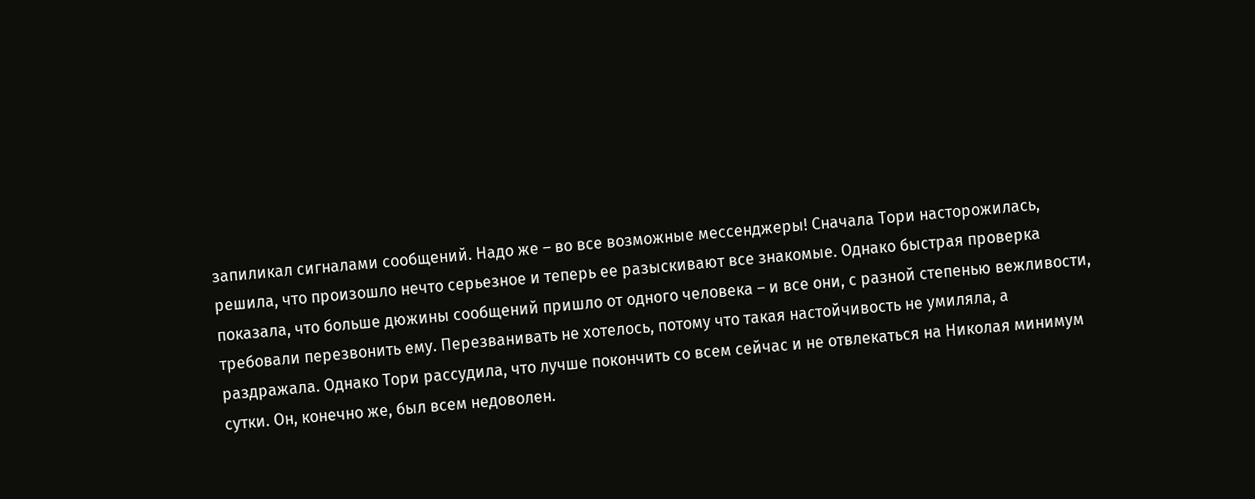запиликал сигналами сообщений. Надо же – во все возможные мессенджеры! Сначала Тори насторожилась, решила, что произошло нечто серьезное и теперь ее разыскивают все знакомые. Однако быстрая проверка показала, что больше дюжины сообщений пришло от одного человека – и все они, с разной степенью вежливости, требовали перезвонить ему. Перезванивать не хотелось, потому что такая настойчивость не умиляла, а раздражала. Однако Тори рассудила, что лучше покончить со всем сейчас и не отвлекаться на Николая минимум сутки. Он, конечно же, был всем недоволен.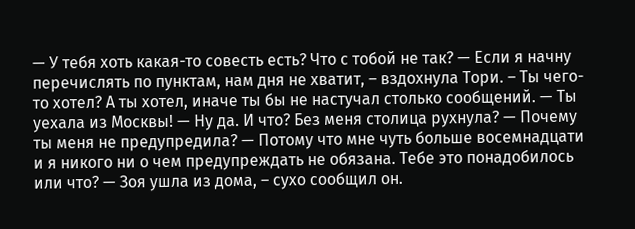— У тебя хоть какая-то совесть есть? Что с тобой не так? — Если я начну перечислять по пунктам, нам дня не хватит, – вздохнула Тори. – Ты чего-то хотел? А ты хотел, иначе ты бы не настучал столько сообщений. — Ты уехала из Москвы! — Ну да. И что? Без меня столица рухнула? — Почему ты меня не предупредила? — Потому что мне чуть больше восемнадцати и я никого ни о чем предупреждать не обязана. Тебе это понадобилось или что? — Зоя ушла из дома, – сухо сообщил он.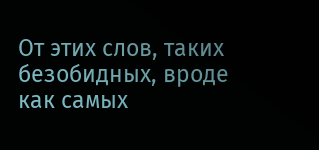От этих слов, таких безобидных, вроде как самых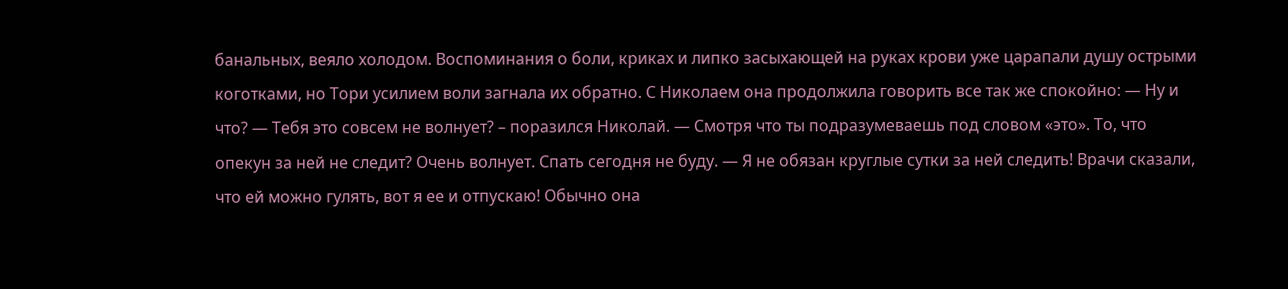банальных, веяло холодом. Воспоминания о боли, криках и липко засыхающей на руках крови уже царапали душу острыми коготками, но Тори усилием воли загнала их обратно. С Николаем она продолжила говорить все так же спокойно: — Ну и что? — Тебя это совсем не волнует? – поразился Николай. — Смотря что ты подразумеваешь под словом «это». То, что опекун за ней не следит? Очень волнует. Спать сегодня не буду. — Я не обязан круглые сутки за ней следить! Врачи сказали, что ей можно гулять, вот я ее и отпускаю! Обычно она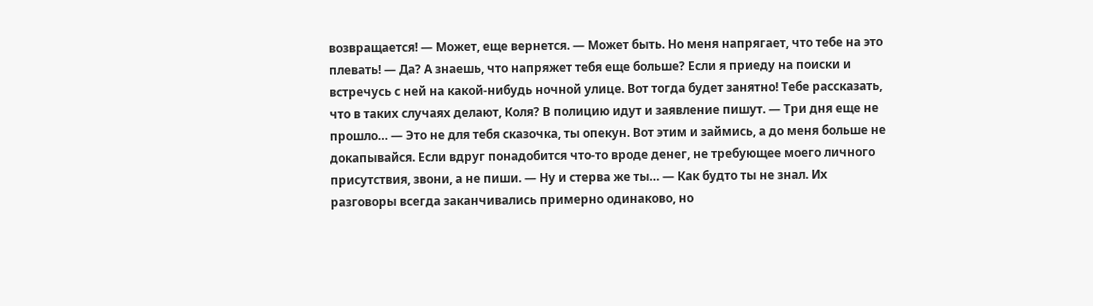возвращается! — Может, еще вернется. — Может быть. Но меня напрягает, что тебе на это плевать! — Да? А знаешь, что напряжет тебя еще больше? Если я приеду на поиски и встречусь с ней на какой-нибудь ночной улице. Вот тогда будет занятно! Тебе рассказать, что в таких случаях делают, Коля? В полицию идут и заявление пишут. — Три дня еще не прошло… — Это не для тебя сказочка, ты опекун. Вот этим и займись, а до меня больше не докапывайся. Если вдруг понадобится что-то вроде денег, не требующее моего личного присутствия, звони, а не пиши. — Ну и стерва же ты… — Как будто ты не знал. Их разговоры всегда заканчивались примерно одинаково, но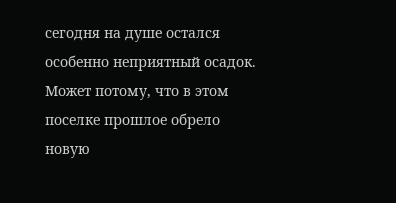сегодня на душе остался особенно неприятный осадок. Может потому, что в этом поселке прошлое обрело новую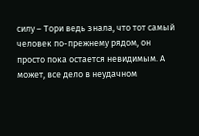силу – Тори ведь знала, что тот самый человек по-прежнему рядом, он просто пока остается невидимым. А может, все дело в неудачном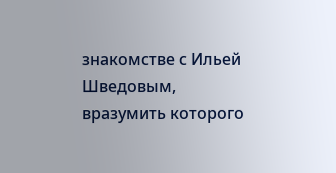знакомстве с Ильей Шведовым, вразумить которого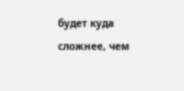будет куда сложнее, чем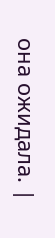она ожидала. |